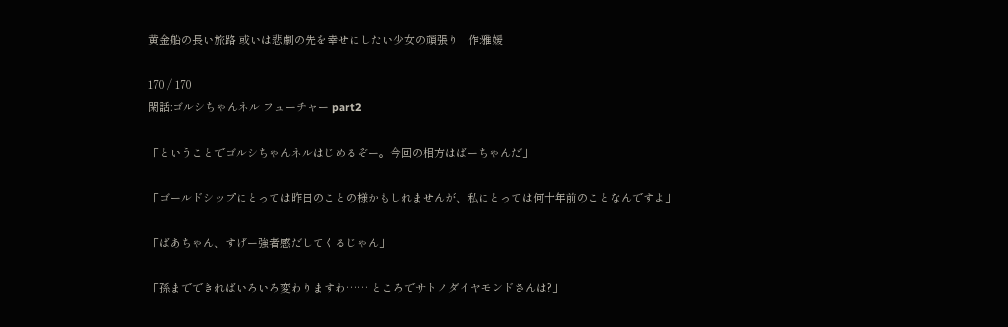黄金船の長い旅路 或いは悲劇の先を幸せにしたい少女の頑張り   作:雅媛

170 / 170
閑話:ゴルシちゃんネル フューチャー part2

「ということでゴルシちゃんネルはじめるぞー。今回の相方はばーちゃんだ」

「ゴールドシップにとっては昨日のことの様かもしれませんが、私にとっては何十年前のことなんですよ」

「ばあちゃん、すげー強者感だしてくるじゃん」

「孫までできればいろいろ変わりますわ…… ところでサトノダイヤモンドさんは?」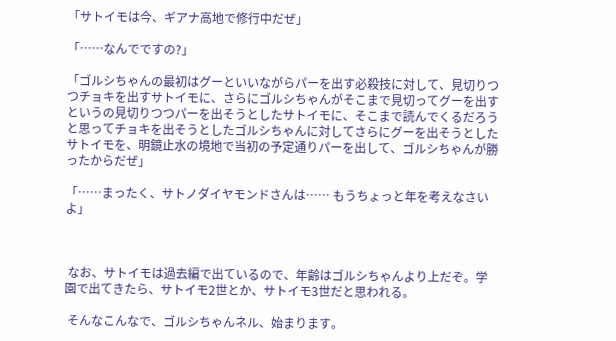「サトイモは今、ギアナ高地で修行中だぜ」

「……なんでですの?」

「ゴルシちゃんの最初はグーといいながらパーを出す必殺技に対して、見切りつつチョキを出すサトイモに、さらにゴルシちゃんがそこまで見切ってグーを出すというの見切りつつパーを出そうとしたサトイモに、そこまで読んでくるだろうと思ってチョキを出そうとしたゴルシちゃんに対してさらにグーを出そうとしたサトイモを、明鏡止水の境地で当初の予定通りパーを出して、ゴルシちゃんが勝ったからだぜ」

「……まったく、サトノダイヤモンドさんは…… もうちょっと年を考えなさいよ」



 なお、サトイモは過去編で出ているので、年齢はゴルシちゃんより上だぞ。学園で出てきたら、サトイモ2世とか、サトイモ3世だと思われる。

 そんなこんなで、ゴルシちゃんネル、始まります。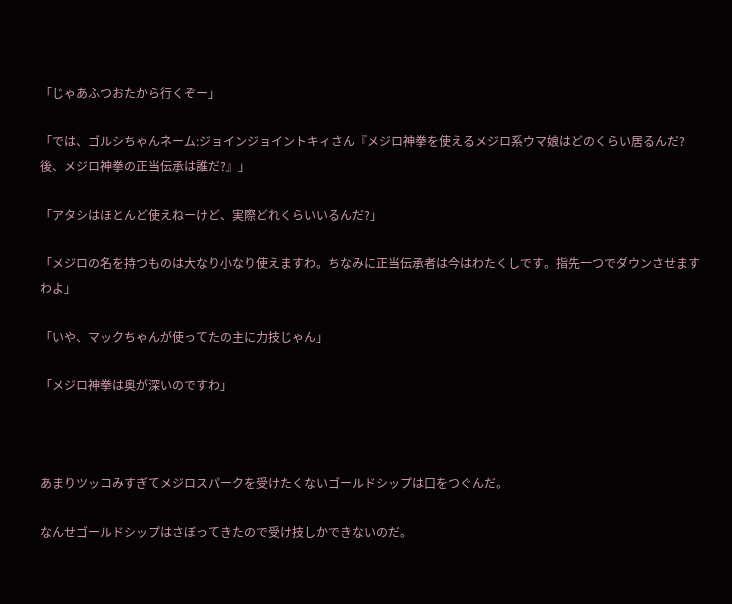「じゃあふつおたから行くぞー」

「では、ゴルシちゃんネーム:ジョインジョイントキィさん『メジロ神拳を使えるメジロ系ウマ娘はどのくらい居るんだ?後、メジロ神拳の正当伝承は誰だ?』」

「アタシはほとんど使えねーけど、実際どれくらいいるんだ?」

「メジロの名を持つものは大なり小なり使えますわ。ちなみに正当伝承者は今はわたくしです。指先一つでダウンさせますわよ」

「いや、マックちゃんが使ってたの主に力技じゃん」

「メジロ神拳は奥が深いのですわ」



あまりツッコみすぎてメジロスパークを受けたくないゴールドシップは口をつぐんだ。

なんせゴールドシップはさぼってきたので受け技しかできないのだ。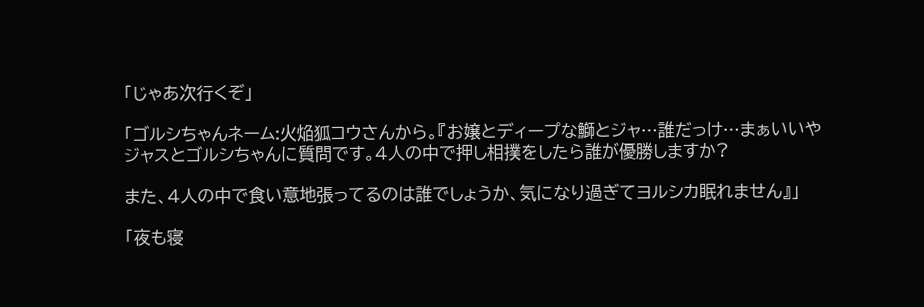「じゃあ次行くぞ」

「ゴルシちゃんネーム:火焔狐コウさんから。『お嬢とディープな鰤とジャ…誰だっけ…まぁいいやジャスとゴルシちゃんに質問です。4人の中で押し相撲をしたら誰が優勝しますか?

また、4人の中で食い意地張ってるのは誰でしょうか、気になり過ぎてヨルシカ眠れません』」

「夜も寝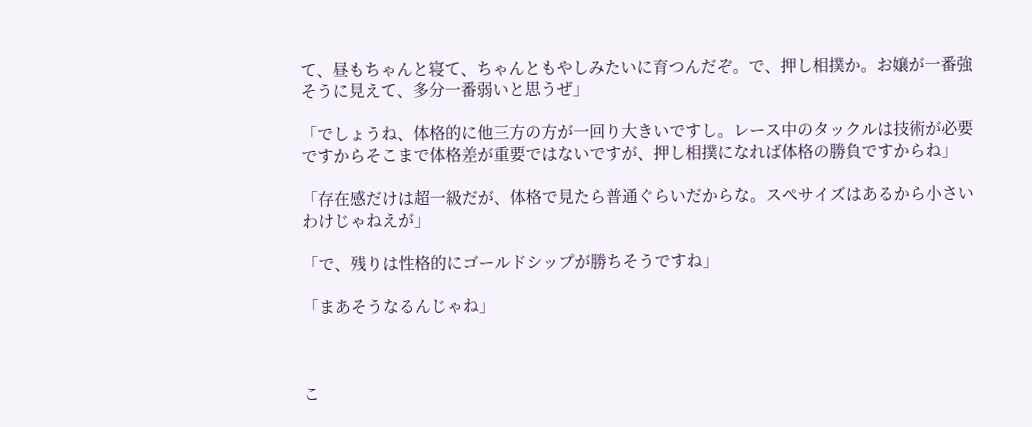て、昼もちゃんと寝て、ちゃんともやしみたいに育つんだぞ。で、押し相撲か。お嬢が一番強そうに見えて、多分一番弱いと思うぜ」

「でしょうね、体格的に他三方の方が一回り大きいですし。レース中のタックルは技術が必要ですからそこまで体格差が重要ではないですが、押し相撲になれば体格の勝負ですからね」

「存在感だけは超一級だが、体格で見たら普通ぐらいだからな。スぺサイズはあるから小さいわけじゃねえが」

「で、残りは性格的にゴールドシップが勝ちそうですね」

「まあそうなるんじゃね」



こ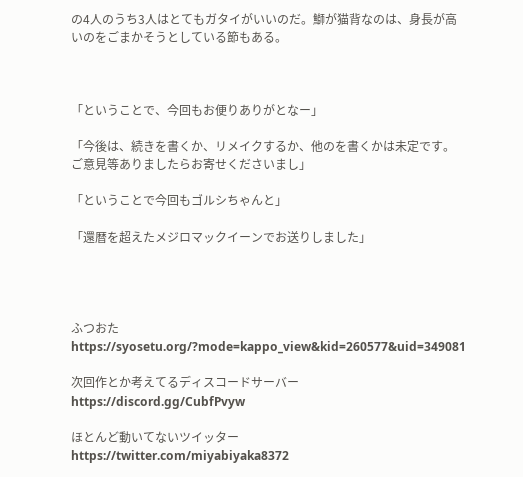の4人のうち3人はとてもガタイがいいのだ。鰤が猫背なのは、身長が高いのをごまかそうとしている節もある。



「ということで、今回もお便りありがとなー」

「今後は、続きを書くか、リメイクするか、他のを書くかは未定です。ご意見等ありましたらお寄せくださいまし」

「ということで今回もゴルシちゃんと」

「還暦を超えたメジロマックイーンでお送りしました」




ふつおた
https://syosetu.org/?mode=kappo_view&kid=260577&uid=349081

次回作とか考えてるディスコードサーバー
https://discord.gg/CubfPvyw

ほとんど動いてないツイッター
https://twitter.com/miyabiyaka8372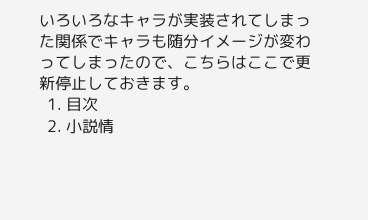いろいろなキャラが実装されてしまった関係でキャラも随分イメージが変わってしまったので、こちらはここで更新停止しておきます。
  1. 目次
  2. 小説情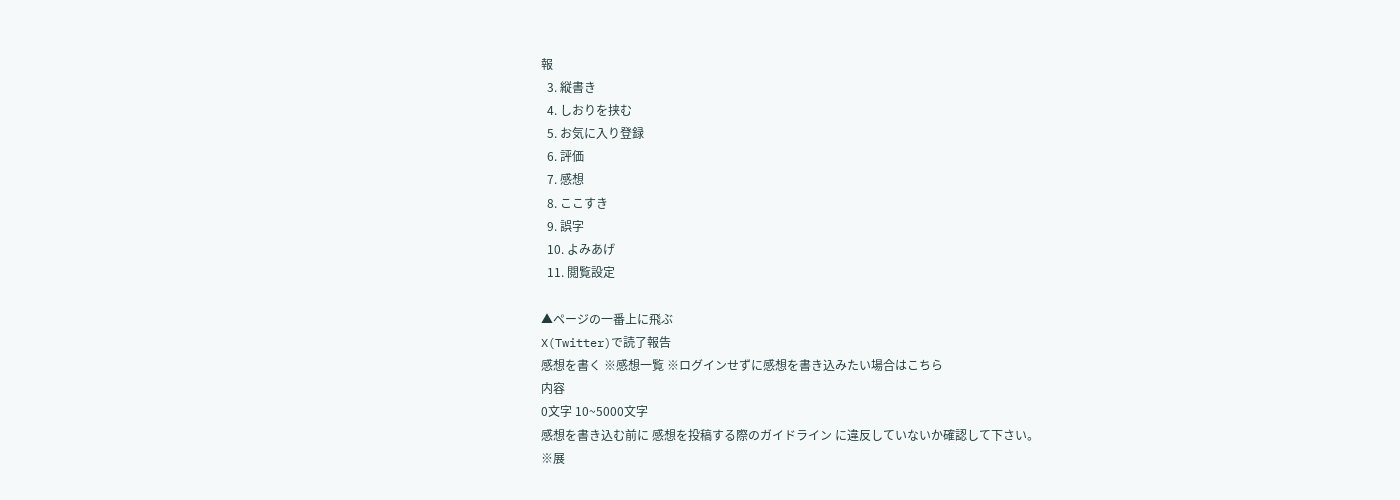報
  3. 縦書き
  4. しおりを挟む
  5. お気に入り登録
  6. 評価
  7. 感想
  8. ここすき
  9. 誤字
  10. よみあげ
  11. 閲覧設定

▲ページの一番上に飛ぶ
X(Twitter)で読了報告
感想を書く ※感想一覧 ※ログインせずに感想を書き込みたい場合はこちら
内容
0文字 10~5000文字
感想を書き込む前に 感想を投稿する際のガイドライン に違反していないか確認して下さい。
※展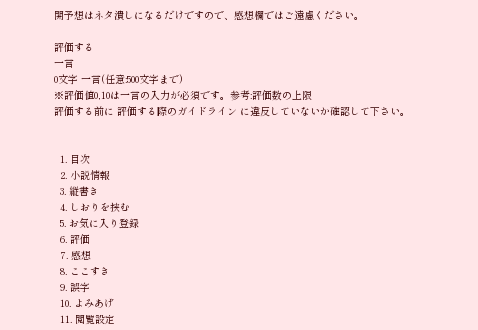開予想はネタ潰しになるだけですので、感想欄ではご遠慮ください。

評価する
一言
0文字 一言(任意:500文字まで)
※評価値0,10は一言の入力が必須です。参考:評価数の上限
評価する前に 評価する際のガイドライン に違反していないか確認して下さい。


  1. 目次
  2. 小説情報
  3. 縦書き
  4. しおりを挟む
  5. お気に入り登録
  6. 評価
  7. 感想
  8. ここすき
  9. 誤字
  10. よみあげ
  11. 閲覧設定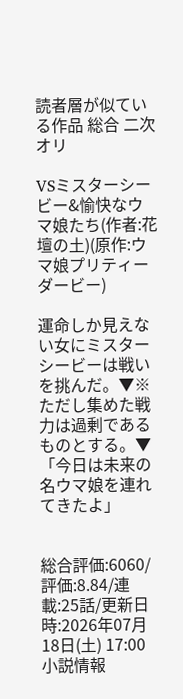読者層が似ている作品 総合 二次 オリ

VSミスターシービー&愉快なウマ娘たち(作者:花壇の土)(原作:ウマ娘プリティーダービー)

運命しか見えない女にミスターシービーは戦いを挑んだ。▼※ただし集めた戦力は過剰であるものとする。▼「今日は未来の名ウマ娘を連れてきたよ」


総合評価:6060/評価:8.84/連載:25話/更新日時:2026年07月18日(土) 17:00 小説情報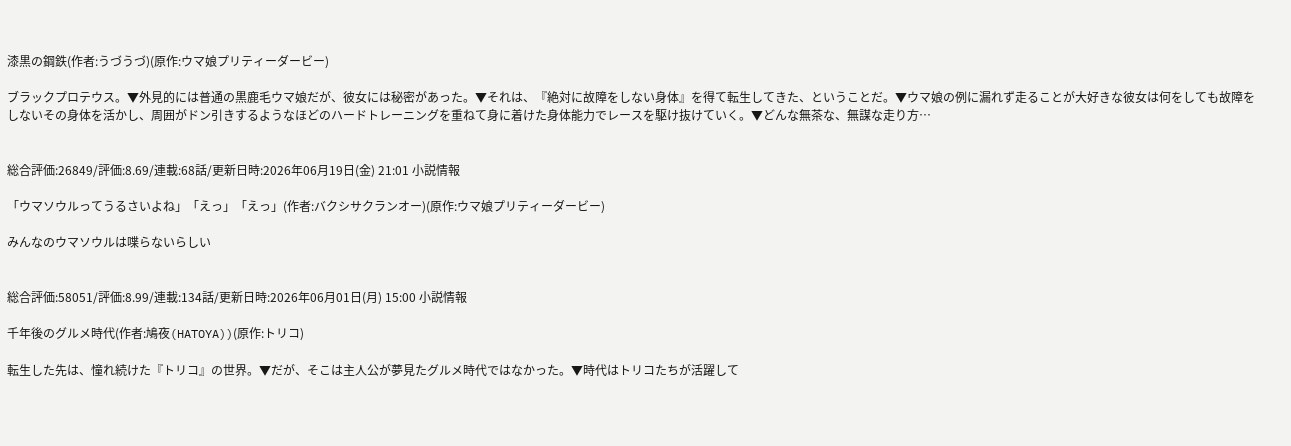漆黒の鋼鉄(作者:うづうづ)(原作:ウマ娘プリティーダービー)

ブラックプロテウス。▼外見的には普通の黒鹿毛ウマ娘だが、彼女には秘密があった。▼それは、『絶対に故障をしない身体』を得て転生してきた、ということだ。▼ウマ娘の例に漏れず走ることが大好きな彼女は何をしても故障をしないその身体を活かし、周囲がドン引きするようなほどのハードトレーニングを重ねて身に着けた身体能力でレースを駆け抜けていく。▼どんな無茶な、無謀な走り方…


総合評価:26849/評価:8.69/連載:68話/更新日時:2026年06月19日(金) 21:01 小説情報

「ウマソウルってうるさいよね」「えっ」「えっ」(作者:バクシサクランオー)(原作:ウマ娘プリティーダービー)

みんなのウマソウルは喋らないらしい


総合評価:58051/評価:8.99/連載:134話/更新日時:2026年06月01日(月) 15:00 小説情報

千年後のグルメ時代(作者:鳩夜(HATOYA))(原作:トリコ)

転生した先は、憧れ続けた『トリコ』の世界。▼だが、そこは主人公が夢見たグルメ時代ではなかった。▼時代はトリコたちが活躍して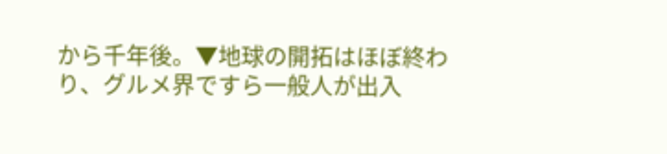から千年後。▼地球の開拓はほぼ終わり、グルメ界ですら一般人が出入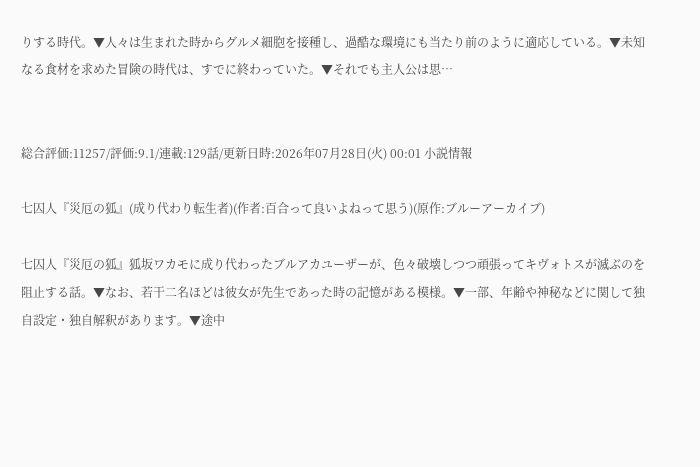りする時代。▼人々は生まれた時からグルメ細胞を接種し、過酷な環境にも当たり前のように適応している。▼未知なる食材を求めた冒険の時代は、すでに終わっていた。▼それでも主人公は思…


総合評価:11257/評価:9.1/連載:129話/更新日時:2026年07月28日(火) 00:01 小説情報

七囚人『災厄の狐』(成り代わり転生者)(作者:百合って良いよねって思う)(原作:ブルーアーカイブ)

七囚人『災厄の狐』狐坂ワカモに成り代わったブルアカユーザーが、色々破壊しつつ頑張ってキヴォトスが滅ぶのを阻止する話。▼なお、若干二名ほどは彼女が先生であった時の記憶がある模様。▼一部、年齢や神秘などに関して独自設定・独自解釈があります。▼途中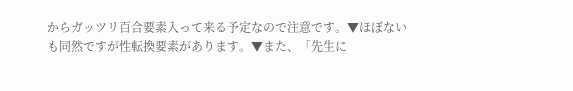からガッツリ百合要素入って来る予定なので注意です。▼ほぼないも同然ですが性転換要素があります。▼また、「先生に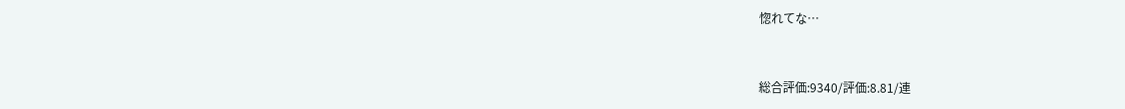惚れてな…


総合評価:9340/評価:8.81/連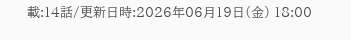載:14話/更新日時:2026年06月19日(金) 18:00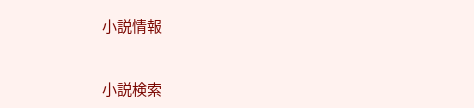小説情報


小説検索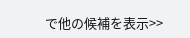で他の候補を表示>>